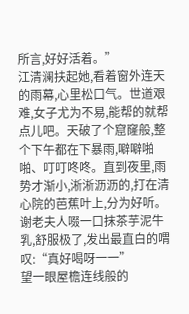所言,好好活着。”
江清澜扶起她,看着窗外连天的雨幕,心里松口气。世道艰难,女子尤为不易,能帮的就帮点儿吧。天破了个窟窿般,整个下午都在下暴雨,噼噼啪啪、叮叮咚咚。直到夜里,雨势才渐小,淅淅沥沥的,打在清心院的芭蕉叶上,分为好听。谢老夫人啜一口抹茶芋泥牛乳,舒服极了,发出最直白的喟叹:“真好喝呀一一”
望一眼屋檐连线般的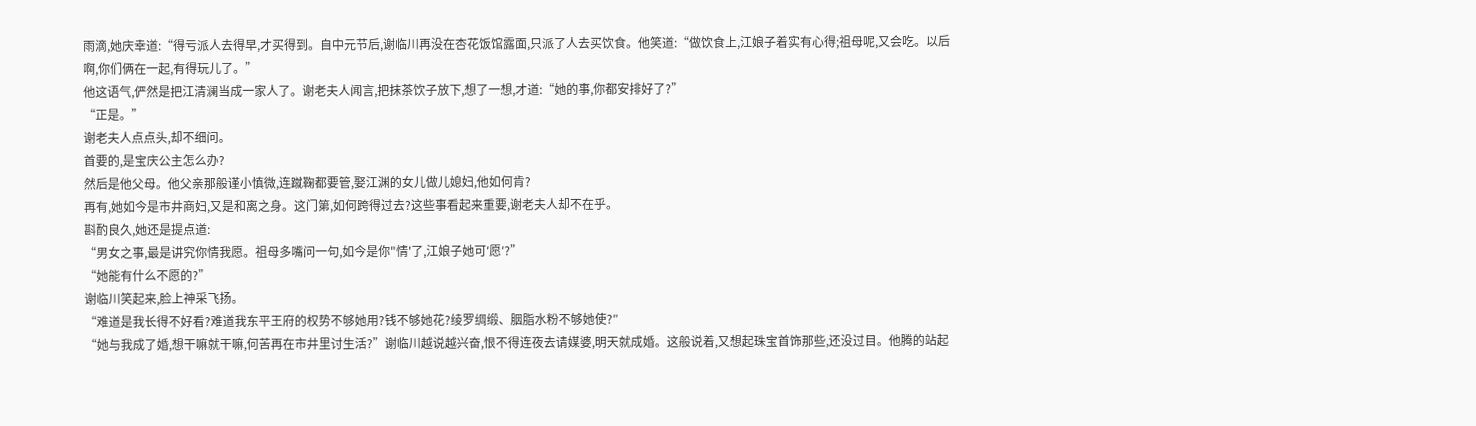雨滴,她庆幸道:“得亏派人去得早,才买得到。自中元节后,谢临川再没在杏花饭馆露面,只派了人去买饮食。他笑道:“做饮食上,江娘子着实有心得;祖母呢,又会吃。以后啊,你们俩在一起,有得玩儿了。”
他这语气,俨然是把江清澜当成一家人了。谢老夫人闻言,把抹茶饮子放下,想了一想,才道:“她的事,你都安排好了?”
“正是。”
谢老夫人点点头,却不细问。
首要的,是宝庆公主怎么办?
然后是他父母。他父亲那般谨小慎微,连蹴鞠都要管,娶江渊的女儿做儿媳妇,他如何肯?
再有,她如今是市井商妇,又是和离之身。这门第,如何跨得过去?这些事看起来重要,谢老夫人却不在乎。
斟酌良久,她还是提点道:
“男女之事,最是讲究你情我愿。祖母多嘴问一句,如今是你"情'了,江娘子她可′愿′?”
“她能有什么不愿的?”
谢临川笑起来,脸上神采飞扬。
“难道是我长得不好看?难道我东平王府的权势不够她用?钱不够她花?绫罗绸缎、胭脂水粉不够她使?″
“她与我成了婚,想干嘛就干嘛,何苦再在市井里讨生活?”谢临川越说越兴奋,恨不得连夜去请媒婆,明天就成婚。这般说着,又想起珠宝首饰那些,还没过目。他腾的站起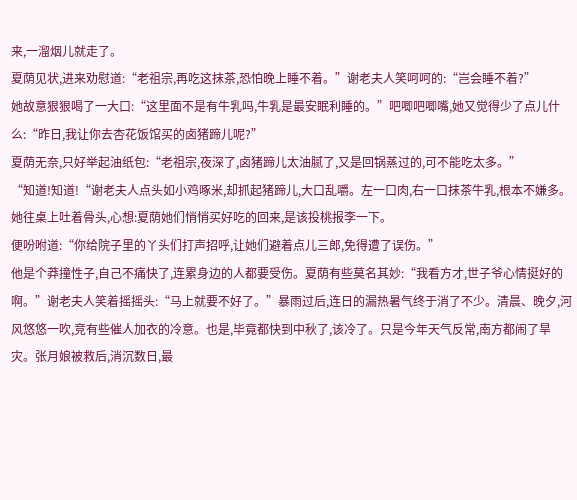来,一溜烟儿就走了。
夏荫见状,进来劝慰道:“老祖宗,再吃这抹茶,恐怕晚上睡不着。”谢老夫人笑呵呵的:“岂会睡不着?”
她故意狠狠喝了一大口:“这里面不是有牛乳吗,牛乳是最安眠利睡的。”吧唧吧唧嘴,她又觉得少了点儿什么:“昨日,我让你去杏花饭馆买的卤猪蹄儿呢?”
夏荫无奈,只好举起油纸包:“老祖宗,夜深了,卤猪蹄儿太油腻了,又是回锅蒸过的,可不能吃太多。”
“知道!知道!“谢老夫人点头如小鸡啄米,却抓起猪蹄儿,大口乱嚼。左一口肉,右一口抹茶牛乳,根本不嫌多。她往桌上吐着骨头,心想:夏荫她们悄悄买好吃的回来,是该投桃报李一下。
便吩咐道:“你给院子里的丫头们打声招呼,让她们避着点儿三郎,免得遭了误伤。”
他是个莽撞性子,自己不痛快了,连累身边的人都要受伤。夏荫有些莫名其妙:“我看方才,世子爷心情挺好的啊。”谢老夫人笑着摇摇头:“马上就要不好了。”暴雨过后,连日的漏热暑气终于消了不少。清晨、晚夕,河风悠悠一吹,竞有些催人加衣的冷意。也是,毕竟都快到中秋了,该冷了。只是今年天气反常,南方都闹了旱灾。张月娘被救后,消沉数日,最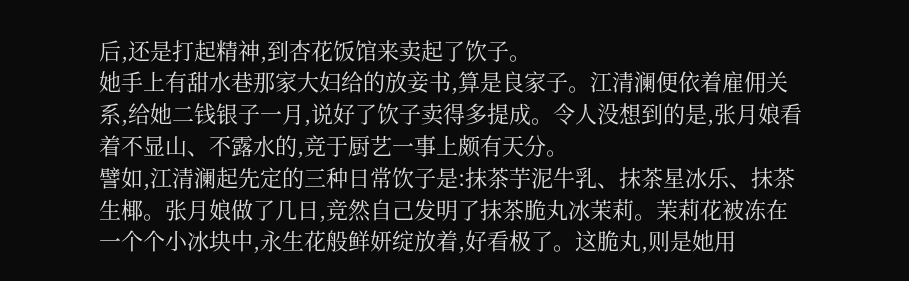后,还是打起精神,到杏花饭馆来卖起了饮子。
她手上有甜水巷那家大妇给的放妾书,算是良家子。江清澜便依着雇佣关系,给她二钱银子一月,说好了饮子卖得多提成。令人没想到的是,张月娘看着不显山、不露水的,竞于厨艺一事上颇有天分。
譬如,江清澜起先定的三种日常饮子是:抹茶芋泥牛乳、抹茶星冰乐、抹茶生椰。张月娘做了几日,竞然自己发明了抹茶脆丸冰茉莉。茉莉花被冻在一个个小冰块中,永生花般鲜妍绽放着,好看极了。这脆丸,则是她用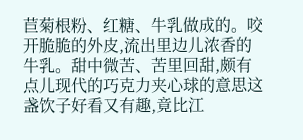苣菊根粉、红糖、牛乳做成的。咬开脆脆的外皮,流出里边儿浓香的牛乳。甜中微苦、苦里回甜,颇有点儿现代的巧克力夹心球的意思这盏饮子好看又有趣,竟比江